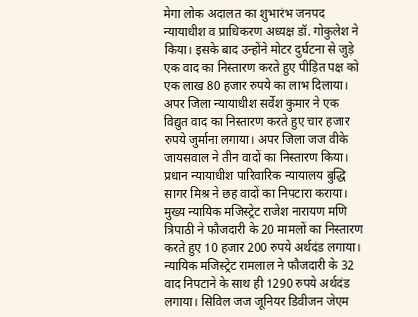मेगा लोक अदालत का शुभारंभ जनपद न्यायाधीश व प्राधिकरण अध्यक्ष डॉ. गोकुलेश ने किया। इसके बाद उन्होंने मोटर दुर्घटना से जुड़े एक वाद का निस्तारण करते हुए पीड़ित पक्ष को एक लाख 80 हजार रुपये का लाभ दिलाया।
अपर जिला न्यायाधीश सर्वेश कुमार ने एक विद्युत वाद का निस्तारण करते हुए चार हजार रुपये जुर्माना लगाया। अपर जिला जज वीके जायसवाल ने तीन वादों का निस्तारण किया। प्रधान न्यायाधीश पारिवारिक न्यायालय बुद्धि सागर मिश्र ने छह वादों का निपटारा कराया।
मुख्य न्यायिक मजिस्ट्रेट राजेश नारायण मणि त्रिपाठी ने फौजदारी के 20 मामलों का निस्तारण करते हुए 10 हजार 200 रुपये अर्थदंड लगाया। न्यायिक मजिस्ट्रेट रामलाल ने फौजदारी के 32 वाद निपटाने के साथ ही 1290 रुपये अर्थदंड लगाया। सिविल जज जूनियर डिवीजन जेएम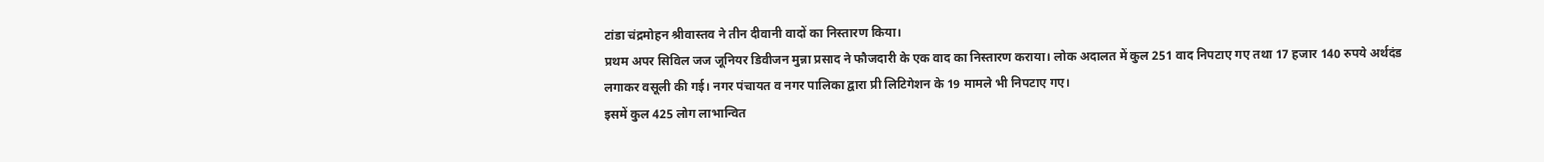टांडा चंद्रमोहन श्रीवास्तव ने तीन दीवानी वादों का निस्तारण किया।
प्रथम अपर सिविल जज जूनियर डिवीजन मुन्ना प्रसाद ने फौजदारी के एक वाद का निस्तारण कराया। लोक अदालत में कुल 251 वाद निपटाए गए तथा 17 हजार 140 रुपये अर्थदंड लगाकर वसूली की गई। नगर पंचायत व नगर पालिका द्वारा प्री लिटिगेशन के 19 मामले भी निपटाए गए।
इसमें कुल 425 लोग लाभान्वित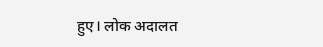हुए। लोक अदालत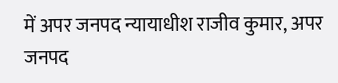में अपर जनपद न्यायाधीश राजीव कुमार, अपर जनपद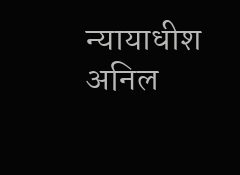न्यायाधीश अनिल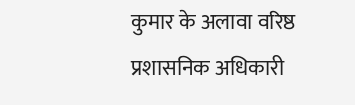कुमार के अलावा वरिष्ठ प्रशासनिक अधिकारी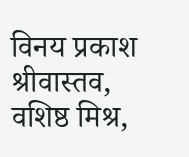विनय प्रकाश श्रीवास्तव, वशिष्ठ मिश्र,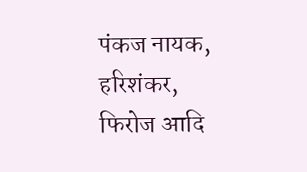पंकज नायक, हरिशंकर, फिरोज आदि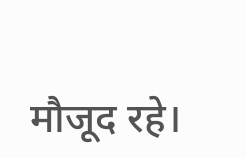मौजूद रहे।